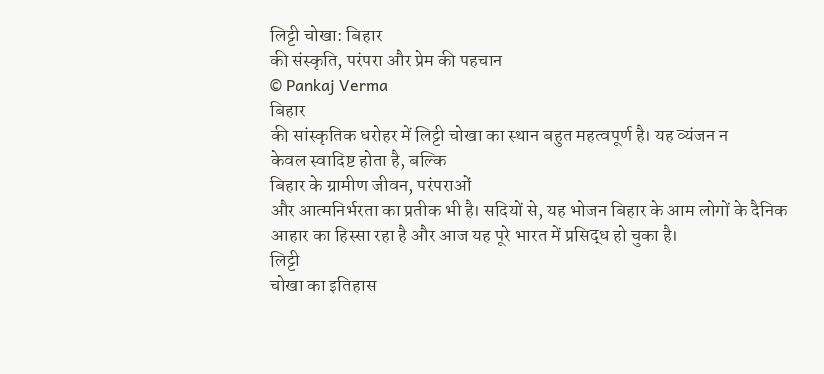लिट्टी चोखा: बिहार
की संस्कृति, परंपरा और प्रेम की पहचान
© Pankaj Verma
बिहार
की सांस्कृतिक धरोहर में लिट्टी चोखा का स्थान बहुत महत्वपूर्ण है। यह व्यंजन न
केवल स्वादिष्ट होता है, बल्कि
बिहार के ग्रामीण जीवन, परंपराओं
और आत्मनिर्भरता का प्रतीक भी है। सदियों से, यह भोजन बिहार के आम लोगों के दैनिक
आहार का हिस्सा रहा है और आज यह पूरे भारत में प्रसिद्ध हो चुका है।
लिट्टी
चोखा का इतिहास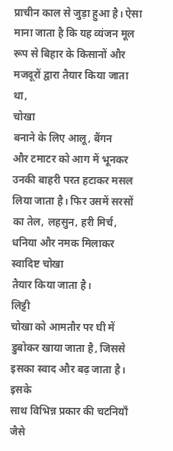प्राचीन काल से जुड़ा हुआ है। ऐसा माना जाता है कि यह व्यंजन मूल
रूप से बिहार के किसानों और मजदूरों द्वारा तैयार किया जाता था,
चोखा
बनाने के लिए आलू, बैंगन
और टमाटर को आग में भूनकर उनकी बाहरी परत हटाकर मसल लिया जाता है। फिर उसमें सरसों
का तेल, लहसुन, हरी मिर्च, धनिया और नमक मिलाकर स्वादिष्ट चोखा
तैयार किया जाता है।
लिट्टी
चोखा को आमतौर पर घी में डुबोकर खाया जाता है, जिससे इसका स्वाद और बढ़ जाता है। इसके
साथ विभिन्न प्रकार की चटनियाँ जैसे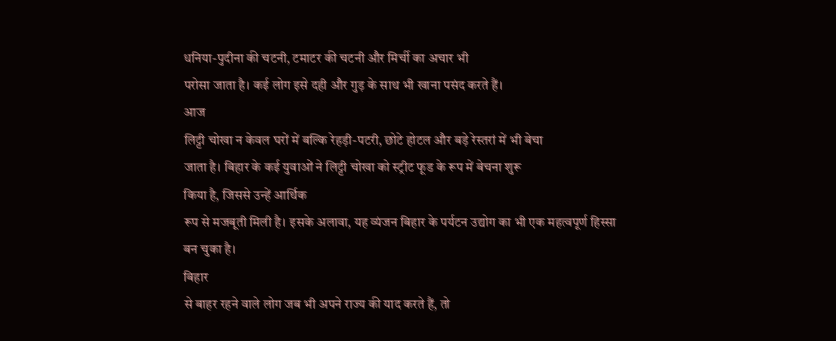धनिया-पुदीना की चटनी, टमाटर की चटनी और मिर्ची का अचार भी
परोसा जाता है। कई लोग इसे दही और गुड़ के साथ भी खाना पसंद करते हैं।
आज
लिट्टी चोखा न केवल घरों में बल्कि रेहड़ी-पटरी, छोटे होटल और बड़े रेस्तरां में भी बेचा
जाता है। बिहार के कई युवाओं ने लिट्टी चोखा को स्ट्रीट फूड के रूप में बेचना शुरू
किया है, जिससे उन्हें आर्थिक
रूप से मजबूती मिली है। इसके अलावा, यह व्यंजन बिहार के पर्यटन उद्योग का भी एक महत्वपूर्ण हिस्सा
बन चुका है।
बिहार
से बाहर रहने वाले लोग जब भी अपने राज्य की याद करते हैं, तो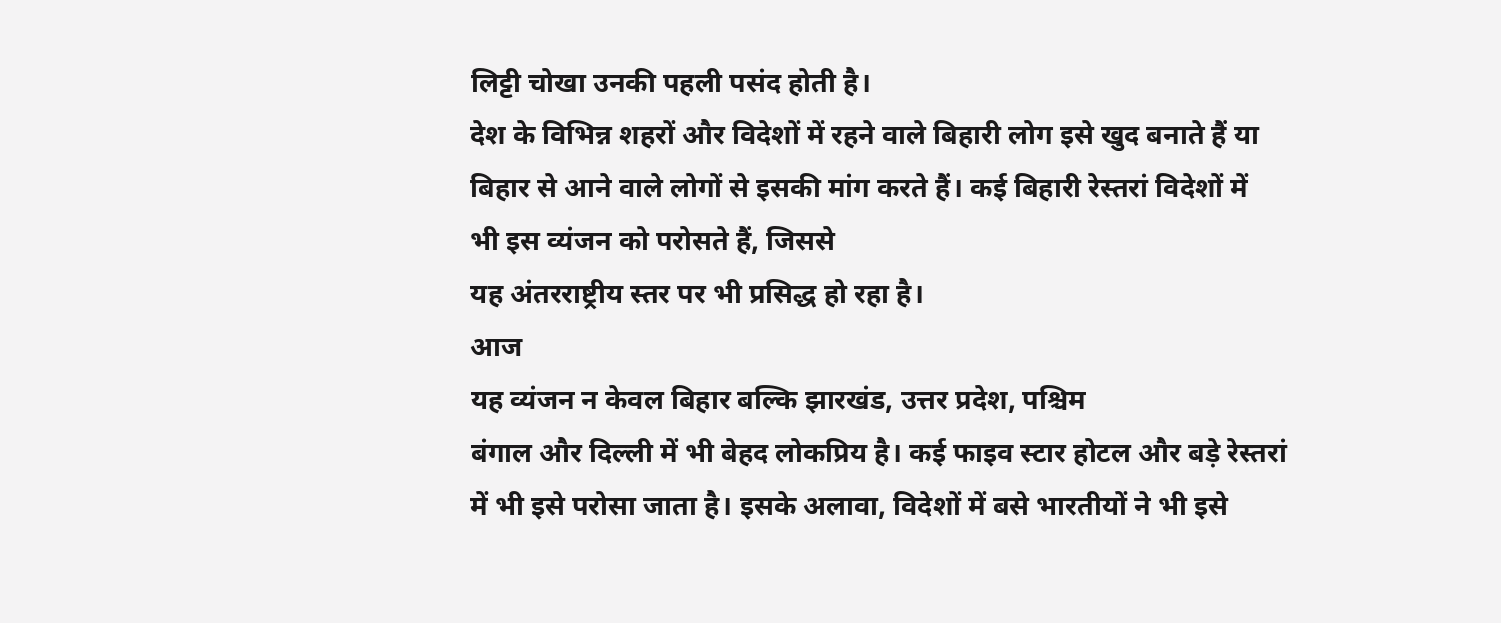लिट्टी चोखा उनकी पहली पसंद होती है।
देश के विभिन्न शहरों और विदेशों में रहने वाले बिहारी लोग इसे खुद बनाते हैं या
बिहार से आने वाले लोगों से इसकी मांग करते हैं। कई बिहारी रेस्तरां विदेशों में
भी इस व्यंजन को परोसते हैं, जिससे
यह अंतरराष्ट्रीय स्तर पर भी प्रसिद्ध हो रहा है।
आज
यह व्यंजन न केवल बिहार बल्कि झारखंड, उत्तर प्रदेश, पश्चिम
बंगाल और दिल्ली में भी बेहद लोकप्रिय है। कई फाइव स्टार होटल और बड़े रेस्तरां
में भी इसे परोसा जाता है। इसके अलावा, विदेशों में बसे भारतीयों ने भी इसे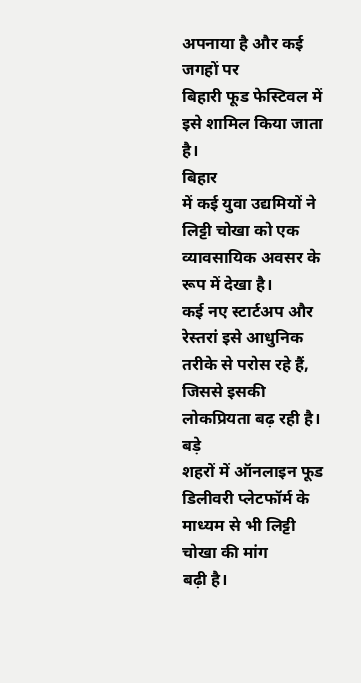अपनाया है और कई जगहों पर
बिहारी फूड फेस्टिवल में इसे शामिल किया जाता है।
बिहार
में कई युवा उद्यमियों ने लिट्टी चोखा को एक व्यावसायिक अवसर के रूप में देखा है।
कई नए स्टार्टअप और रेस्तरां इसे आधुनिक तरीके से परोस रहे हैं, जिससे इसकी लोकप्रियता बढ़ रही है। बड़े
शहरों में ऑनलाइन फूड डिलीवरी प्लेटफॉर्म के माध्यम से भी लिट्टी चोखा की मांग
बढ़ी है।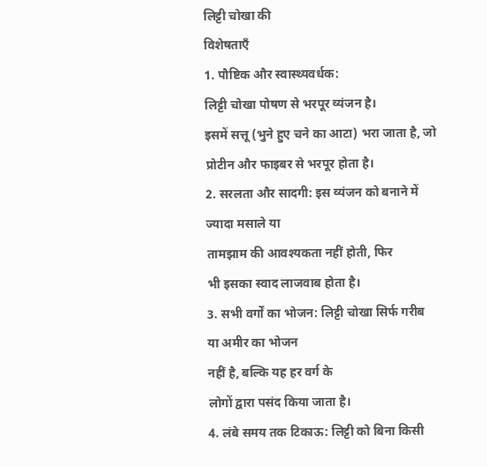लिट्टी चोखा की
विशेषताएँ
1. पौष्टिक और स्वास्थ्यवर्धक:
लिट्टी चोखा पोषण से भरपूर व्यंजन है।
इसमें सत्तू (भुने हुए चने का आटा) भरा जाता है, जो प्रोटीन और फाइबर से भरपूर होता है।
2. सरलता और सादगी: इस व्यंजन को बनाने में ज्यादा मसाले या
तामझाम की आवश्यकता नहीं होती, फिर
भी इसका स्वाद लाजवाब होता है।
3. सभी वर्गों का भोजन: लिट्टी चोखा सिर्फ गरीब या अमीर का भोजन
नहीं है, बल्कि यह हर वर्ग के
लोगों द्वारा पसंद किया जाता है।
4. लंबे समय तक टिकाऊ: लिट्टी को बिना किसी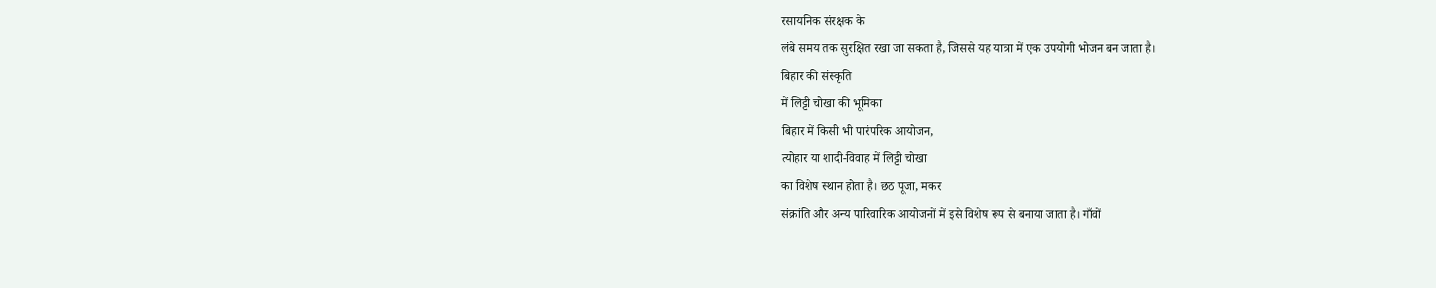रसायनिक संरक्षक के
लंबे समय तक सुरक्षित रखा जा सकता है, जिससे यह यात्रा में एक उपयोगी भोजन बन जाता है।
बिहार की संस्कृति
में लिट्टी चोखा की भूमिका
बिहार में किसी भी पारंपरिक आयोजन,
त्योहार या शादी-विवाह में लिट्टी चोखा
का विशेष स्थान होता है। छठ पूजा, मकर
संक्रांति और अन्य पारिवारिक आयोजनों में इसे विशेष रूप से बनाया जाता है। गाँवों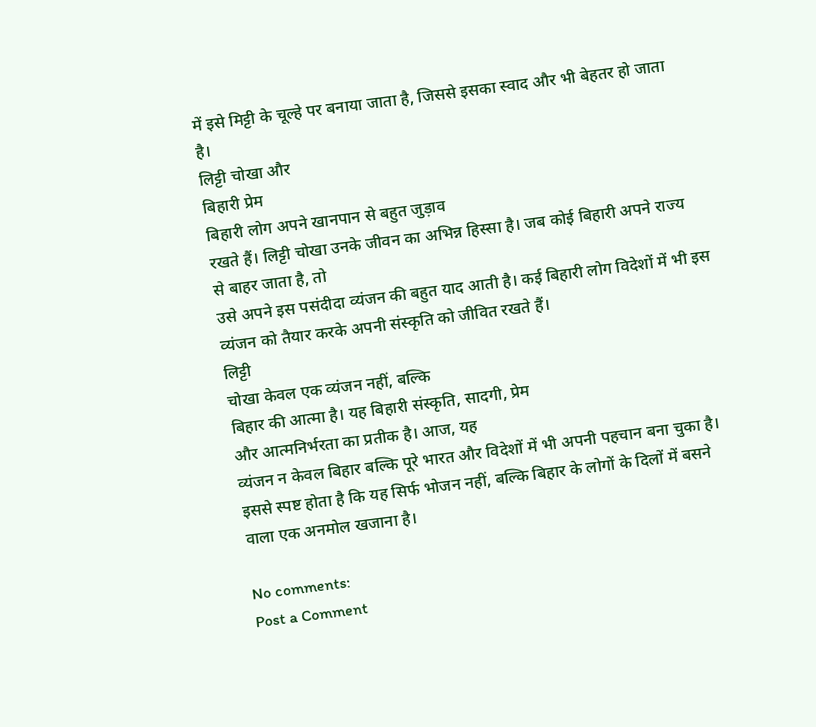में इसे मिट्टी के चूल्हे पर बनाया जाता है, जिससे इसका स्वाद और भी बेहतर हो जाता
है।
लिट्टी चोखा और
बिहारी प्रेम
बिहारी लोग अपने खानपान से बहुत जुड़ाव
रखते हैं। लिट्टी चोखा उनके जीवन का अभिन्न हिस्सा है। जब कोई बिहारी अपने राज्य
से बाहर जाता है, तो
उसे अपने इस पसंदीदा व्यंजन की बहुत याद आती है। कई बिहारी लोग विदेशों में भी इस
व्यंजन को तैयार करके अपनी संस्कृति को जीवित रखते हैं।
लिट्टी
चोखा केवल एक व्यंजन नहीं, बल्कि
बिहार की आत्मा है। यह बिहारी संस्कृति, सादगी, प्रेम
और आत्मनिर्भरता का प्रतीक है। आज, यह
व्यंजन न केवल बिहार बल्कि पूरे भारत और विदेशों में भी अपनी पहचान बना चुका है।
इससे स्पष्ट होता है कि यह सिर्फ भोजन नहीं, बल्कि बिहार के लोगों के दिलों में बसने
वाला एक अनमोल खजाना है।

No comments:
Post a Comment